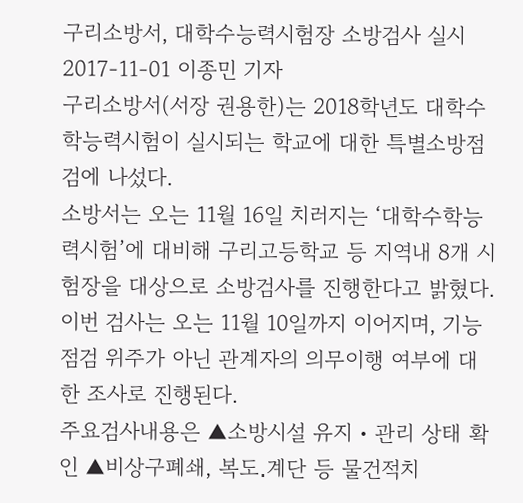구리소방서, 대학수능력시험장 소방검사 실시
2017-11-01 이종민 기자
구리소방서(서장 권용한)는 2018학년도 대학수학능력시험이 실시되는 학교에 대한 특별소방점검에 나섰다.
소방서는 오는 11월 16일 치러지는 ‘대학수학능력시험’에 대비해 구리고등학교 등 지역내 8개 시험장을 대상으로 소방검사를 진행한다고 밝혔다.
이번 검사는 오는 11월 10일까지 이어지며, 기능점검 위주가 아닌 관계자의 의무이행 여부에 대한 조사로 진행된다.
주요검사내용은 ▲소방시설 유지・관리 상태 확인 ▲비상구폐쇄, 복도․계단 등 물건적치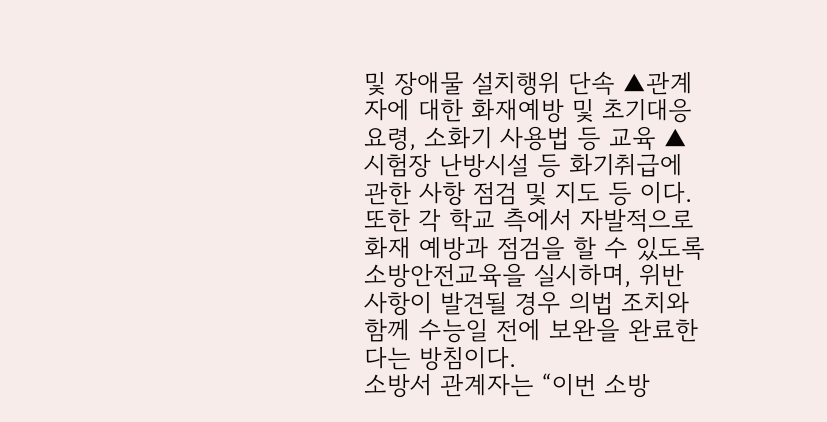및 장애물 설치행위 단속 ▲관계자에 대한 화재예방 및 초기대응요령, 소화기 사용법 등 교육 ▲ 시험장 난방시설 등 화기취급에 관한 사항 점검 및 지도 등 이다.
또한 각 학교 측에서 자발적으로 화재 예방과 점검을 할 수 있도록 소방안전교육을 실시하며, 위반사항이 발견될 경우 의법 조치와 함께 수능일 전에 보완을 완료한다는 방침이다.
소방서 관계자는 “이번 소방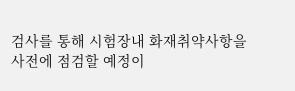검사를 통해 시험장내 화재취약사항을 사전에 점검할 예정이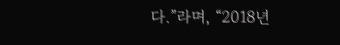다.”라며, “2018년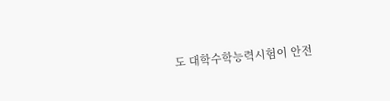도 대학수학능력시험이 안전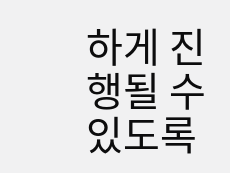하게 진행될 수 있도록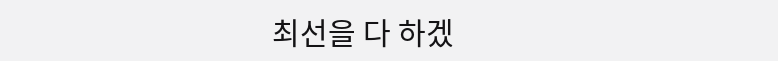최선을 다 하겠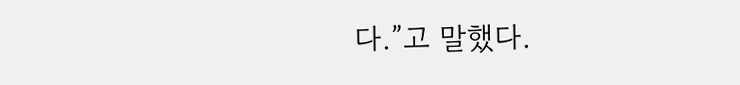다.”고 말했다.